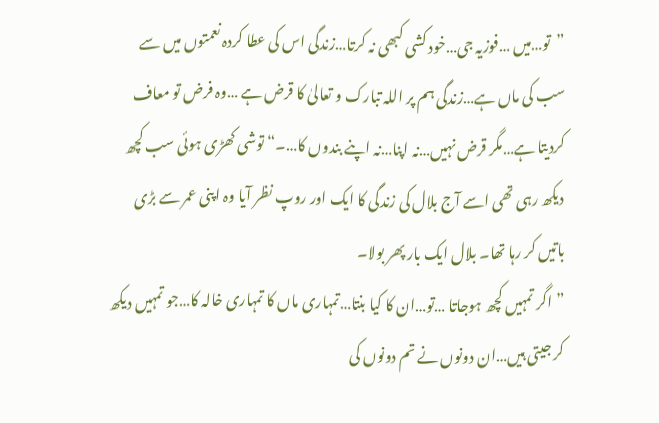”تو…میں …فوزیہ جی…خود کشی کبھی نہ کرتا…زندگی اس کی عطا کردہ نعمتوں میں سے سب کی ماں ہے…زندگی ہم پر اللہ تبارک و تعالیٰ کا قرض ہے …وہ فرض تو معاف کردیتا ہے…مگر قرض نہیں…نہ اپنا…نہ اپنے بندوں کا…۔“ توشی کھڑی ہوئی سب کچھ دیکھ رہی تھی اسے آج بلال کی زندگی کا ایک اور روپ نظر آیا وہ اپنی عمر سے بڑی باتیں کر رہا تھا۔ بلال ایک بار پھر بولا۔
”اگر تمہیں کچھ ہوجاتا …تو…ان کا کیا بنتا…تمہاری ماں کا تمہاری خالہ کا…جو تمہیں دیکھ کر جیتی ہیں…ان دونوں نے تم دونوں کی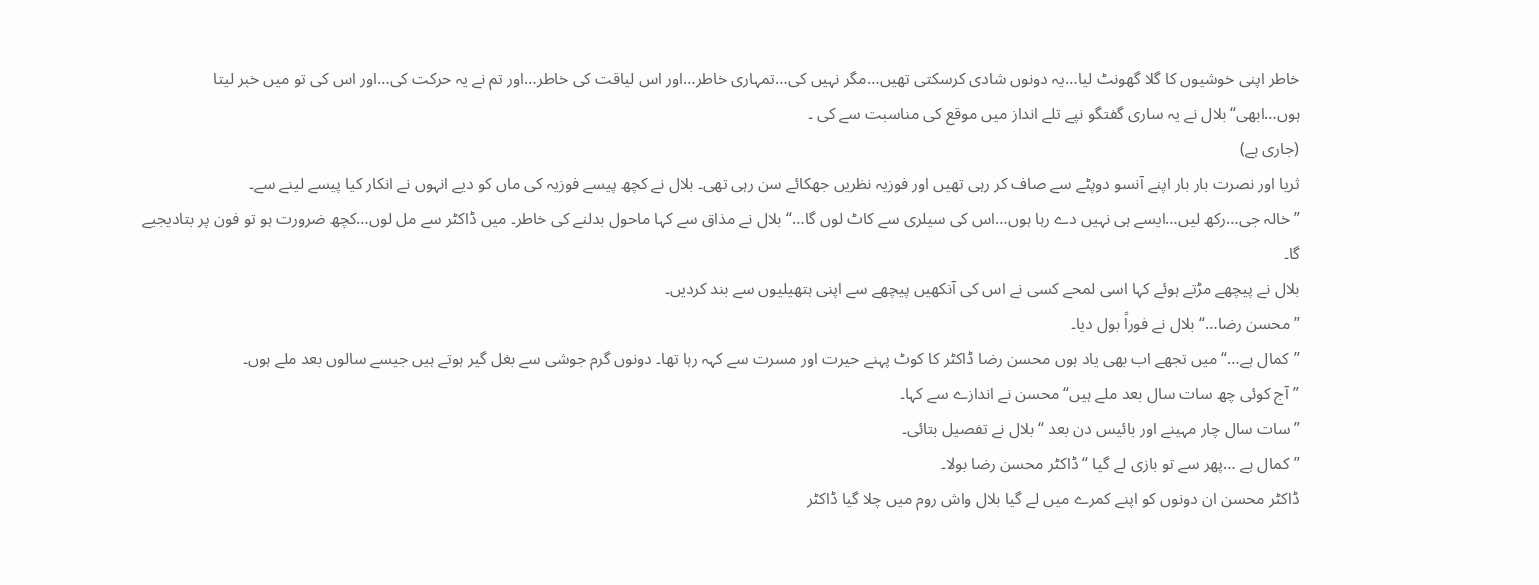خاطر اپنی خوشیوں کا گلا گھونٹ لیا…یہ دونوں شادی کرسکتی تھیں…مگر نہیں کی…تمہاری خاطر…اور اس لیاقت کی خاطر…اور تم نے یہ حرکت کی…اور اس کی تو میں خبر لیتا ہوں…ابھی“بلال نے یہ ساری گفتگو نپے تلے انداز میں موقع کی مناسبت سے کی ۔
(جاری ہے)
ثریا اور نصرت بار بار اپنے آنسو دوپٹے سے صاف کر رہی تھیں اور فوزیہ نظریں جھکائے سن رہی تھی۔ بلال نے کچھ پیسے فوزیہ کی ماں کو دیے انہوں نے انکار کیا پیسے لینے سے۔
”خالہ جی…رکھ لیں…ایسے ہی نہیں دے رہا ہوں…اس کی سیلری سے کاٹ لوں گا…“بلال نے مذاق سے کہا ماحول بدلنے کی خاطر۔ میں ڈاکٹر سے مل لوں…کچھ ضرورت ہو تو فون پر بتادیجیے گا۔
بلال نے پیچھے مڑتے ہوئے کہا اسی لمحے کسی نے اس کی آنکھیں پیچھے سے اپنی ہتھیلیوں سے بند کردیں۔
”محسن رضا…“بلال نے فوراً بول دیا۔
”کمال ہے…“میں تجھے اب بھی یاد ہوں محسن رضا ڈاکٹر کا کوٹ پہنے حیرت اور مسرت سے کہہ رہا تھا۔ دونوں گرم جوشی سے بغل گیر ہوتے ہیں جیسے سالوں بعد ملے ہوں۔
”آج کوئی چھ سات سال بعد ملے ہیں“محسن نے اندازے سے کہا۔
”سات سال چار مہینے اور بائیس دن بعد “بلال نے تفصیل بتائی۔
”کمال ہے …پھر سے تو بازی لے گیا “ڈاکٹر محسن رضا بولا۔
ڈاکٹر محسن ان دونوں کو اپنے کمرے میں لے گیا بلال واش روم میں چلا گیا ڈاکٹر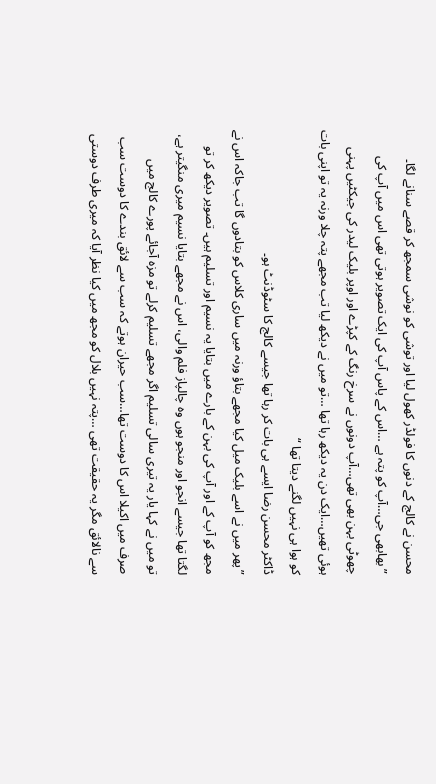محسن نے کالج کے دنوں کا فولڈر کھول لیا اور توشی کو نوشی سمجھ کر قصے سنانے لگا۔
”بھابھی جی…آپ کو پتہ ہے …اس کے پاس آپ کی ایک تصویر ہوتی تھی اس میں آپ کی چھوٹی بہن بھی تھی…آپ دونوں نے سرخ رنگ کے کپڑے اور اوپر بلیک لیدر کی جیکٹیں پہنی ہوئی تھیں…ایک دن یہ دیکھ رہا تھا …تو میں نے دیکھ لیا تب مجھے پتہ چلا ورنہ یہ تو اپنی بات کو ہوا ہی نہیں لگنے دیتا تھا “
ڈاکٹر محسن رضا ایسے ہی بات کر رہا تھا جیسے کالج کا سٹوڈنٹ ہو۔
”پھر میں نے اسے بلیک میل کیا مجھے بتاؤ ورنہ میں ساری کلاس کو بتادوں گا تب جاکہ اس نے مجھ کو آپ کے اور آپ کی بہن کے بارے میں بتایا یہ نسیم اور تسلیم ہیں۔ تصویر دیکھ کر تو لگتا تھا جیسے انجو اور منجو ہوں وہ چالپاز فلم والی، اس نے مجھے بتایا نسیم میری منگیتر ہے، تو میں نے کہا یار یہ تیری سالی تسلیم اگر مجھے تسلیم کرلے تو مزہ آجائے پورے کالج میں صرف میں اکیلا اس کا دوست تھا…سب حیران ہوتے کہ سب سے لائق بندے کا دوست سب سے نالائق مگر یہ حقیقت تھی …پتہ نہیں بلال کو مجھ میں کیا نظر آیا کہ میری طرف دوستی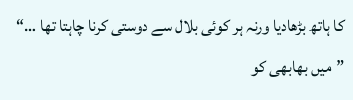کا ہاتھ بڑھادیا ورنہ ہر کوئی بلال سے دوستی کرنا چاہتا تھا …“
”میں بھابھی کو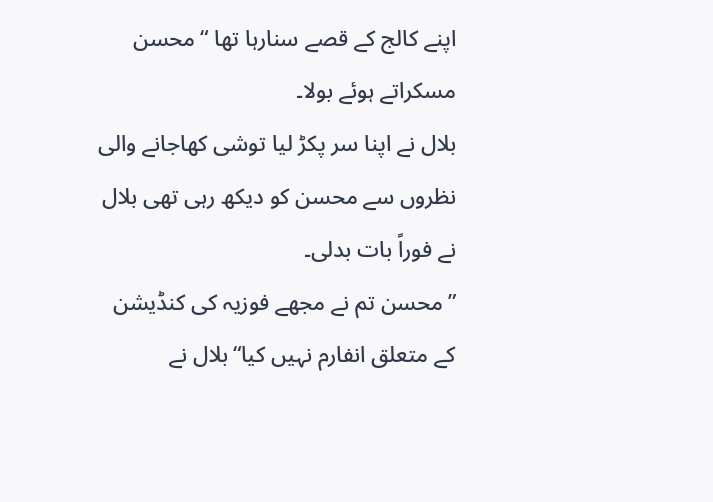اپنے کالج کے قصے سنارہا تھا “محسن مسکراتے ہوئے بولا۔
بلال نے اپنا سر پکڑ لیا توشی کھاجانے والی نظروں سے محسن کو دیکھ رہی تھی بلال نے فوراً بات بدلی۔
”محسن تم نے مجھے فوزیہ کی کنڈیشن کے متعلق انفارم نہیں کیا“بلال نے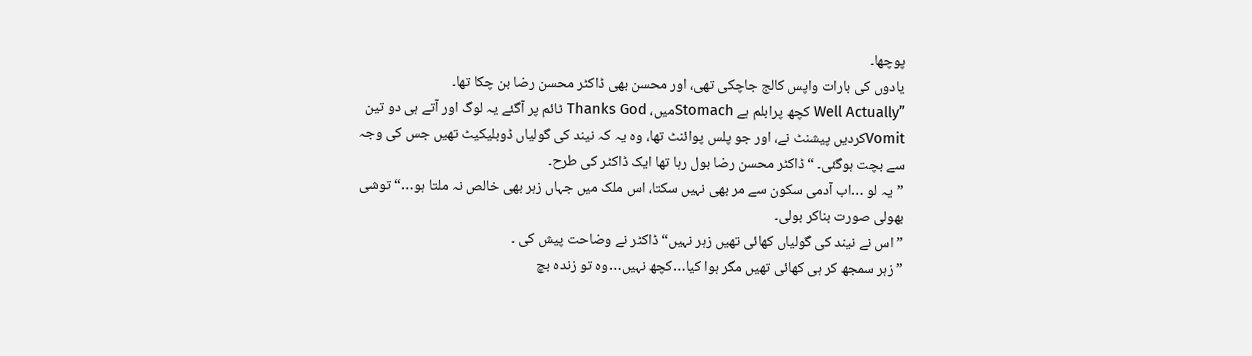پوچھا۔
یادوں کی بارات واپس کالج جاچکی تھی، اور محسن بھی ڈاکٹر محسن رضا بن چکا تھا۔
”Well Actually کچھ پرابلم ہے Stomachمیں، Thanks God ٹائم پر آگئے یہ لوگ اور آتے ہی دو تین Vomitکردیں پیشنٹ نے، اور جو پلس پوائنٹ تھا، وہ یہ کہ نیند کی گولیاں ڈوبلیکیٹ تھیں جس کی وجہ سے بچت ہوگئی۔ “ڈاکٹر محسن رضا بول رہا تھا ایک ڈاکٹر کی طرح۔
”یہ لو …اب آدمی سکون سے مر بھی نہیں سکتا، اس ملک میں جہاں زہر بھی خالص نہ ملتا ہو…“توشی بھولی صورت بناکر بولی۔
”اس نے نیند کی گولیاں کھائی تھیں زہر نہیں“ڈاکٹر نے وضاحت پیش کی ۔
”زہر سمجھ کر ہی کھائی تھیں مگر ہوا کیا…کچھ نہیں…وہ تو زندہ بچ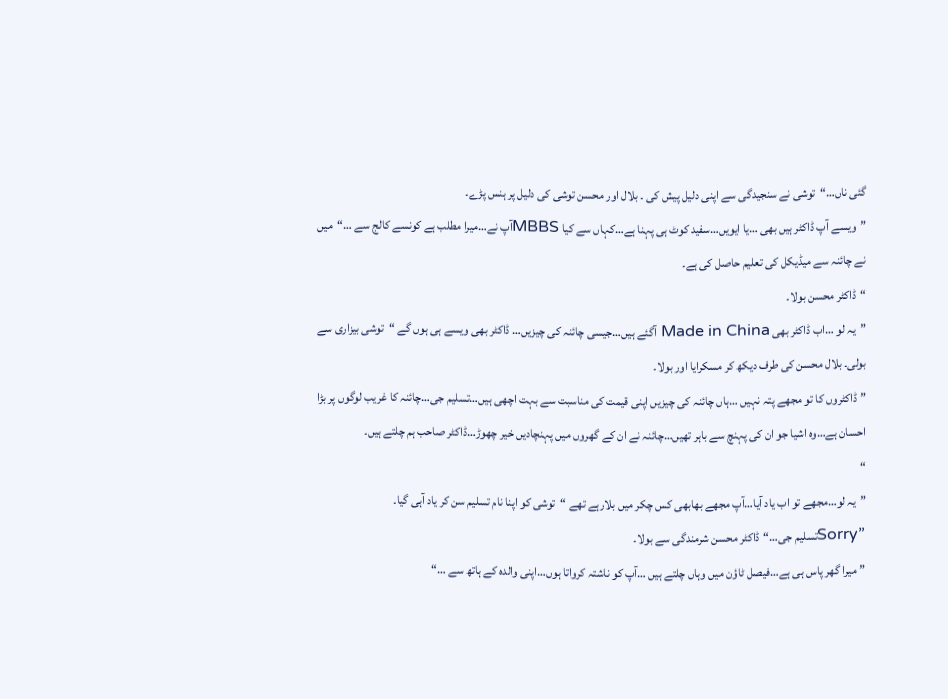گئی ناں…“توشی نے سنجیدگی سے اپنی دلیل پیش کی ۔ بلال اور محسن توشی کی دلیل پر ہنس پڑے۔
”ویسے آپ ڈاکٹر ہیں بھی …یا ایویں…سفید کوٹ ہی پہنا ہے…کہاں سے کیا MBBSآپ نے…میرا مطلب ہے کونسے کالج سے …“میں نے چائنہ سے میڈیکل کی تعلیم حاصل کی ہے۔
“ڈاکٹر محسن بولا۔
”یہ لو …اب ڈاکٹر بھی Made in China آگئے ہیں…جیسی چائنہ کی چیزیں… ڈاکٹر بھی ویسے ہی ہوں گے “توشی بیزاری سے بولی۔ بلال محسن کی طرف دیکھ کر مسکرایا اور بولا۔
”ڈاکٹروں کا تو مجھے پتہ نہیں …ہاں چائنہ کی چیزیں اپنی قیمت کی مناسبت سے بہت اچھی ہیں…تسلیم جی…چائنہ کا غریب لوگوں پر بڑا احسان ہے…وہ اشیا جو ان کی پہنچ سے باہر تھیں…چائنہ نے ان کے گھروں میں پہنچادیں خیر چھوڑ…ڈاکٹر صاحب ہم چلتے ہیں۔
“
”یہ لو…مجھے تو اب یاد آیا…آپ مجھے بھابھی کس چکر میں بلارہے تھے “توشی کو اپنا نام تسلیم سن کر یاد آہی گیا۔
”Sorryتسلیم جی…“ڈاکٹر محسن شرمندگی سے بولا۔
”میرا گھر پاس ہی ہے…فیصل ٹاؤن میں وہاں چلتے ہیں …آپ کو ناشتہ کرواتا ہوں…اپنی والدہ کے ہاتھ سے …“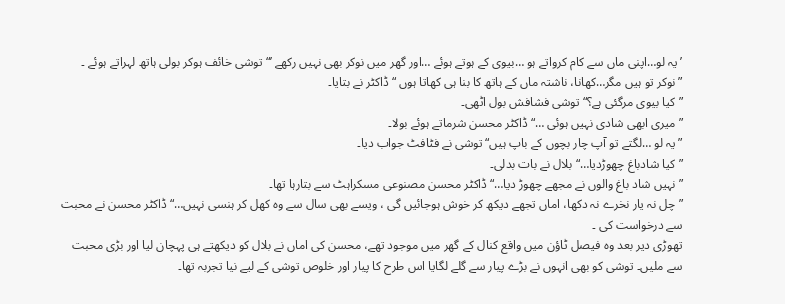’یہ لو…اپنی ماں سے کام کرواتے ہو …بیوی کے ہوتے ہوئے …اور گھر میں نوکر بھی نہیں رکھے ’“توشی خائف ہوکر بولی ہاتھ لہراتے ہوئے ۔
”نوکر تو ہیں مگر…کھانا، ناشتہ ماں کے ہاتھ کا بنا ہی کھاتا ہوں “ڈاکٹر نے بتایا۔
”کیا بیوی مرگئی ہے؟“توشی فشافش بول اٹھی۔
”میری ابھی شادی نہیں ہوئی …“ڈاکٹر محسن شرماتے ہوئے بولا۔
”یہ لو …لگتے تو آپ چار بچوں کے باپ ہیں“توشی نے فٹافٹ جواب دیا۔
”کیا شادباغ چھوڑدیا…“بلال نے بات بدلی۔
”نہیں شاد باغ والوں نے مجھے چھوڑ دیا…“ڈاکٹر محسن مصنوعی مسکراہٹ سے بتارہا تھا۔
”چل نہ یار نخرے نہ دکھا، اماں تجھے دیکھ کر خوش ہوجائیں گی ، ویسے بھی سال سے وہ کھل کر ہنسی نہیں…“ڈاکٹر محسن نے محبت سے درخواست کی ۔
تھوڑی دیر بعد وہ فیصل ٹاؤن میں واقع کنال کے گھر میں موجود تھے، محسن کی اماں نے بلال کو دیکھتے ہی پہچان لیا اور بڑی محبت سے ملیں۔ توشی کو بھی انہوں نے بڑے پیار سے گلے لگایا اس طرح کا پیار اور خلوص توشی کے لیے نیا تجربہ تھا۔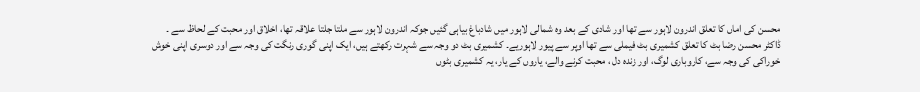محسن کی اماں کا تعلق اندرون لاہور سے تھا اور شادی کے بعد وہ شمالی لاہور میں شادباغ بیاہی گئیں جوکہ اندرون لاہور سے ملتا جلتا علاقہ تھا، اخلاق اور محبت کے لحاظ سے ۔
ڈاکٹر محسن رضا بٹ کا تعلق کشمیری بٹ فیملی سے تھا اوپر سے پیور لاہوریے۔ کشمیری بٹ دو وجہ سے شہرت رکھتے ہیں، ایک اپنی گوری رنگت کی وجہ سے اور دوسری اپنی خوش خوراکی کی وجہ سے، کاروباری لوگ، اور زندہ دل ، محبت کرنے والے، یاروں کے یار، یہ کشمیری بٹوں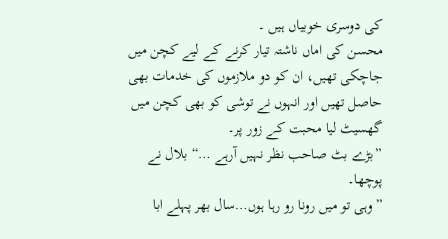کی دوسری خوبیاں ہیں ۔
محسن کی اماں ناشتہ تیار کرنے کے لیے کچن میں جاچکی تھیں، ان کو دو ملازموں کی خدمات بھی حاصل تھیں اور انہوں نے توشی کو بھی کچن میں گھسیٹ لیا محبت کے زور پر۔
”بڑے بٹ صاحب نظر نہیں آرہے …“بلال نے پوچھا۔
”وہی تو میں رونا رو رہا ہوں…سال بھر پہلے ابا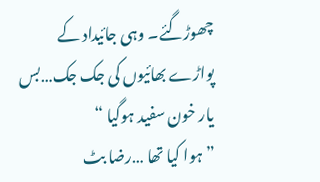چھوڑگئے۔ وہی جائیداد کے پواڑے بھائیوں کی جک جک…بس یار خون سفید ہوگیا “
”ہوا کیا تھا …رضا بٹ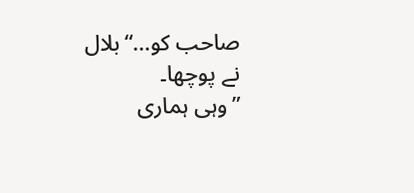صاحب کو…“بلال نے پوچھا۔
”وہی ہماری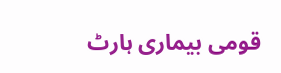قومی بیماری ہارٹ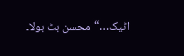اٹیک…“محسن بٹ بولا۔